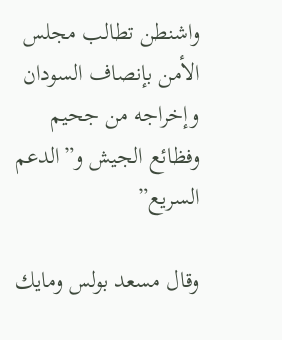واشنطن تطالب مجلس الأمن بإنصاف السودان وإخراجه من جحيم وفظائع الجيش و”الدعم السريع”

وقال مسعد بولس ومايك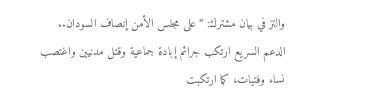والتز في بيان مشترك: “على مجلس الأمن إنصاف السودان.. الدعم السريع ارتكب جرائم إبادة جماعية وقتل مدنيين واغتصب نساء وفتيات، كما ارتكبت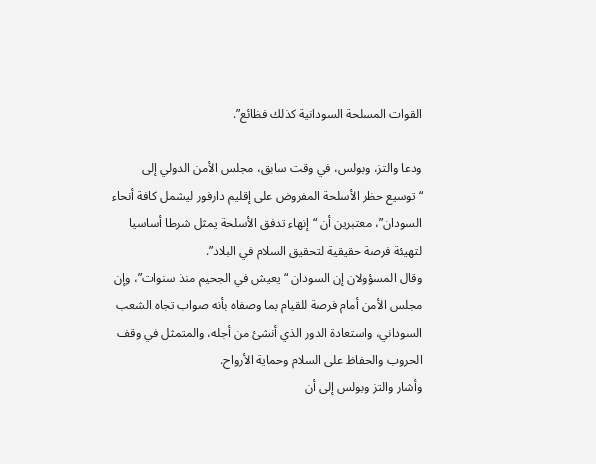القوات المسلحة السودانية كذلك فظائع”.

ودعا والتز، وبولس، في وقت سابق، مجلس الأمن الدولي إلى “توسيع حظر الأسلحة المفروض على إقليم دارفور ليشمل كافة أنحاء السودان”، معتبرين أن “إنهاء تدفق الأسلحة يمثل شرطا أساسيا لتهيئة فرصة حقيقية لتحقيق السلام في البلاد”.
وقال المسؤولان إن السودان “يعيش في الجحيم منذ سنوات”، وإن مجلس الأمن أمام فرصة للقيام بما وصفاه بأنه صواب تجاه الشعب السوداني، واستعادة الدور الذي أنشئ من أجله، والمتمثل في وقف الحروب والحفاظ على السلام وحماية الأرواح.
وأشار والتز وبولس إلى أن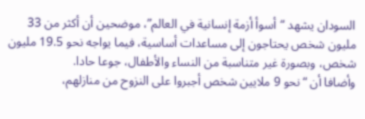السودان يشهد “أسوأ أزمة إنسانية في العالم”، موضحين أن أكثر من 33 مليون شخص يحتاجون إلى مساعدات أساسية، فيما يواجه نحو 19.5 مليون شخص، وبصورة غير متناسبة من النساء والأطفال، جوعا حادا.
وأضافا أن “نحو 9 ملايين شخص أجبروا على النزوح من منازلهم،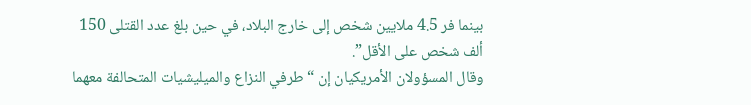بينما فر 4.5 ملايين شخص إلى خارج البلاد، في حين بلغ عدد القتلى 150 ألف شخص على الأقل”.
وقال المسؤولان الأمريكيان إن “طرفي النزاع والميليشيات المتحالفة معهما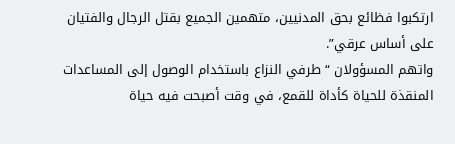ارتكبوا فظائع بحق المدنيين، متهمين الجميع بقتل الرجال والفتيان على أساس عرقي”.
واتهم المسؤولان “طرفي النزاع باستخدام الوصول إلى المساعدات المنقذة للحياة كأداة للقمع، في وقت أصبحت فيه حياة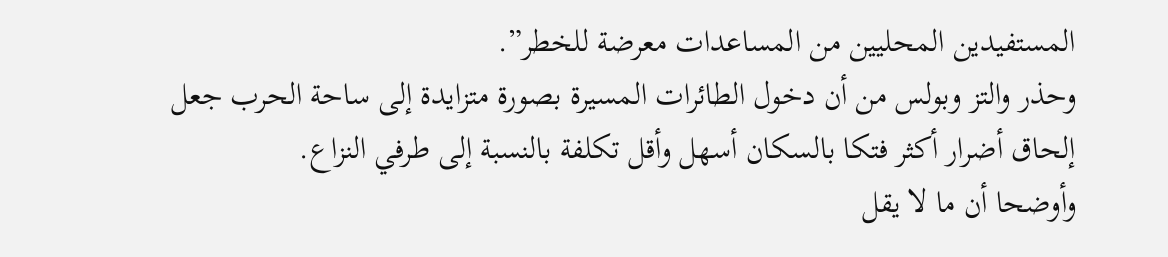المستفيدين المحليين من المساعدات معرضة للخطر”.
وحذر والتز وبولس من أن دخول الطائرات المسيرة بصورة متزايدة إلى ساحة الحرب جعل إلحاق أضرار أكثر فتكا بالسكان أسهل وأقل تكلفة بالنسبة إلى طرفي النزاع.
وأوضحا أن ما لا يقل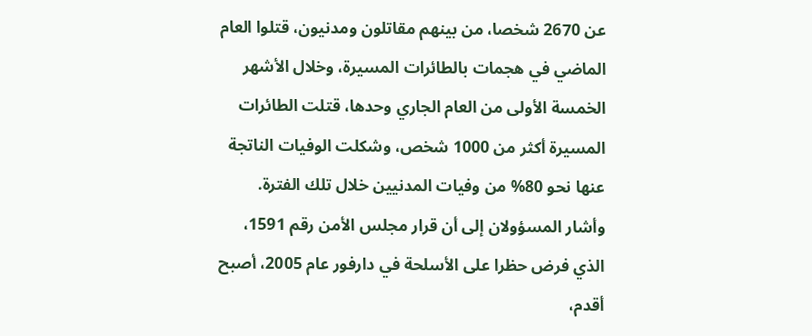عن 2670 شخصا، من بينهم مقاتلون ومدنيون، قتلوا العام الماضي في هجمات بالطائرات المسيرة، وخلال الأشهر الخمسة الأولى من العام الجاري وحدها، قتلت الطائرات المسيرة أكثر من 1000 شخص، وشكلت الوفيات الناتجة عنها نحو 80% من وفيات المدنيين خلال تلك الفترة.
وأشار المسؤولان إلى أن قرار مجلس الأمن رقم 1591، الذي فرض حظرا على الأسلحة في دارفور عام 2005، أصبح أقدم،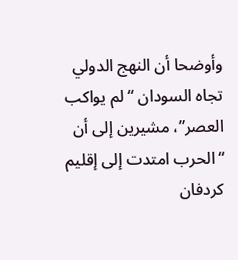وأوضحا أن النهج الدولي تجاه السودان “لم يواكب العصر”، مشيرين إلى أن “الحرب امتدت إلى إقليم كردفان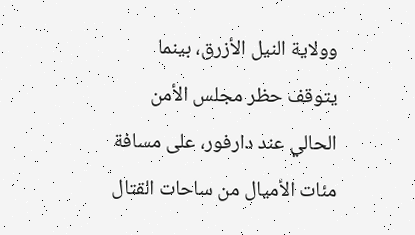وولاية النيل الأزرق، بينما يتوقف حظر مجلس الأمن الحالي عند دارفور، على مسافة مئات الأميال من ساحات القتال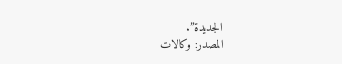الجديدة”.
المصدر: وكالات